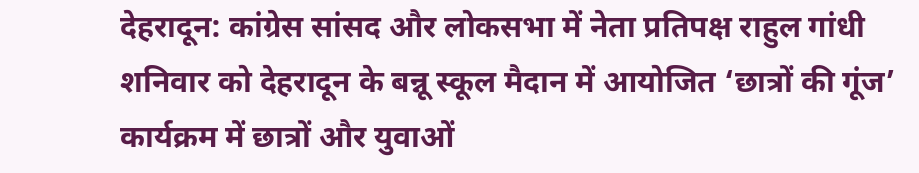देहरादून: कांग्रेस सांसद और लोकसभा में नेता प्रतिपक्ष राहुल गांधी शनिवार को देहरादून के बन्नू स्कूल मैदान में आयोजित ‘छात्रों की गूंज’ कार्यक्रम में छात्रों और युवाओं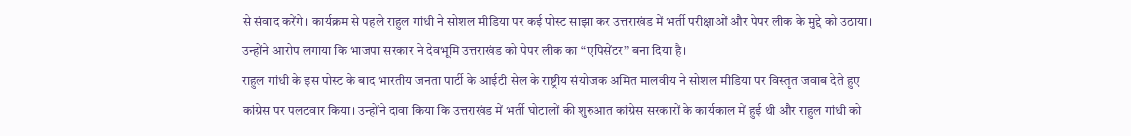से संवाद करेंगे। कार्यक्रम से पहले राहुल गांधी ने सोशल मीडिया पर कई पोस्ट साझा कर उत्तराखंड में भर्ती परीक्षाओं और पेपर लीक के मुद्दे को उठाया। उन्होंने आरोप लगाया कि भाजपा सरकार ने देवभूमि उत्तराखंड को पेपर लीक का “एपिसेंटर” बना दिया है।
राहुल गांधी के इस पोस्ट के बाद भारतीय जनता पार्टी के आईटी सेल के राष्ट्रीय संयोजक अमित मालवीय ने सोशल मीडिया पर विस्तृत जवाब देते हुए कांग्रेस पर पलटवार किया। उन्होंने दावा किया कि उत्तराखंड में भर्ती घोटालों की शुरुआत कांग्रेस सरकारों के कार्यकाल में हुई थी और राहुल गांधी को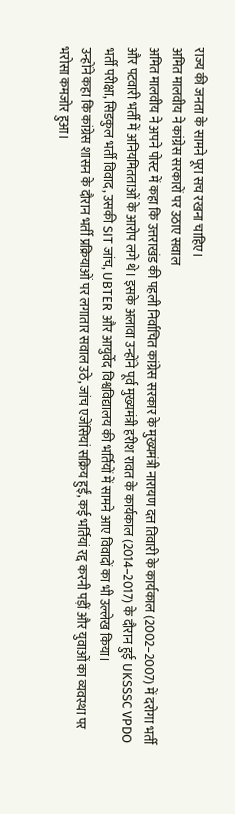राज्य की जनता के सामने पूरा सच रखना चाहिए।
अमित मालवीय ने कांग्रेस सरकारों पर उठाए सवाल
अमित मालवीय ने अपने पोस्ट में कहा कि उत्तराखंड की पहली निर्वाचित कांग्रेस सरकार के मुख्यमंत्री नारायण दत्त तिवारी के कार्यकाल (2002–2007) में दरोगा भर्ती और पटवारी भर्ती में अनियमितताओं के आरोप लगे थे। इसके अलावा उन्होंने पूर्व मुख्यमंत्री हरीश रावत के कार्यकाल (2014–2017) के दौरान हुई UKSSSC VPDO भर्ती परीक्षा, सिडकुल भर्ती विवाद, उसकी SIT जांच, UBTER और आयुर्वेद विश्वविद्यालय की भर्तियों में सामने आए विवादों का भी उल्लेख किया।
उन्होंने कहा कि कांग्रेस शासन के दौरान भर्ती प्रक्रियाओं पर लगातार सवाल उठे, जांच एजेंसियां सक्रिय हुईं, कई भर्तियां रद्द करनी पड़ीं और युवाओं का व्यवस्था पर भरोसा कमजोर हुआ।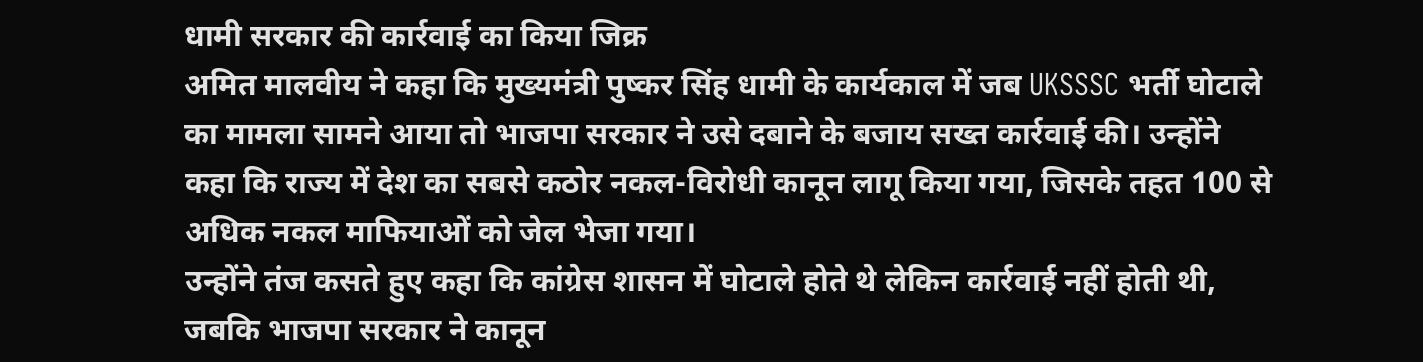धामी सरकार की कार्रवाई का किया जिक्र
अमित मालवीय ने कहा कि मुख्यमंत्री पुष्कर सिंह धामी के कार्यकाल में जब UKSSSC भर्ती घोटाले का मामला सामने आया तो भाजपा सरकार ने उसे दबाने के बजाय सख्त कार्रवाई की। उन्होंने कहा कि राज्य में देश का सबसे कठोर नकल-विरोधी कानून लागू किया गया, जिसके तहत 100 से अधिक नकल माफियाओं को जेल भेजा गया।
उन्होंने तंज कसते हुए कहा कि कांग्रेस शासन में घोटाले होते थे लेकिन कार्रवाई नहीं होती थी, जबकि भाजपा सरकार ने कानून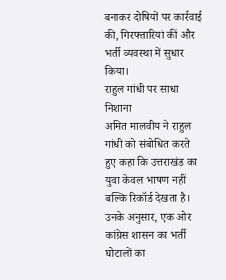बनाकर दोषियों पर कार्रवाई की, गिरफ्तारियां कीं और भर्ती व्यवस्था में सुधार किया।
राहुल गांधी पर साधा निशाना
अमित मालवीय ने राहुल गांधी को संबोधित करते हुए कहा कि उत्तराखंड का युवा केवल भाषण नहीं बल्कि रिकॉर्ड देखता है। उनके अनुसार, एक ओर कांग्रेस शासन का भर्ती घोटालों का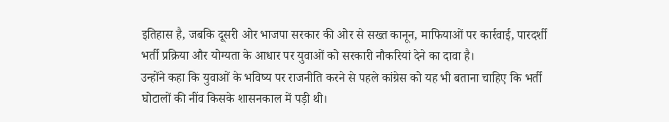इतिहास है, जबकि दूसरी ओर भाजपा सरकार की ओर से सख्त कानून, माफियाओं पर कार्रवाई, पारदर्शी भर्ती प्रक्रिया और योग्यता के आधार पर युवाओं को सरकारी नौकरियां देने का दावा है।
उन्होंने कहा कि युवाओं के भविष्य पर राजनीति करने से पहले कांग्रेस को यह भी बताना चाहिए कि भर्ती घोटालों की नींव किसके शासनकाल में पड़ी थी।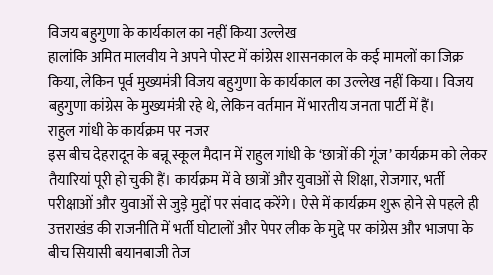विजय बहुगुणा के कार्यकाल का नहीं किया उल्लेख
हालांकि अमित मालवीय ने अपने पोस्ट में कांग्रेस शासनकाल के कई मामलों का जिक्र किया, लेकिन पूर्व मुख्यमंत्री विजय बहुगुणा के कार्यकाल का उल्लेख नहीं किया। विजय बहुगुणा कांग्रेस के मुख्यमंत्री रहे थे, लेकिन वर्तमान में भारतीय जनता पार्टी में हैं।
राहुल गांधी के कार्यक्रम पर नजर
इस बीच देहरादून के बन्नू स्कूल मैदान में राहुल गांधी के ‘छात्रों की गूंज’ कार्यक्रम को लेकर तैयारियां पूरी हो चुकी हैं। कार्यक्रम में वे छात्रों और युवाओं से शिक्षा, रोजगार, भर्ती परीक्षाओं और युवाओं से जुड़े मुद्दों पर संवाद करेंगे। ऐसे में कार्यक्रम शुरू होने से पहले ही उत्तराखंड की राजनीति में भर्ती घोटालों और पेपर लीक के मुद्दे पर कांग्रेस और भाजपा के बीच सियासी बयानबाजी तेज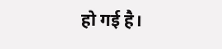हो गई है।